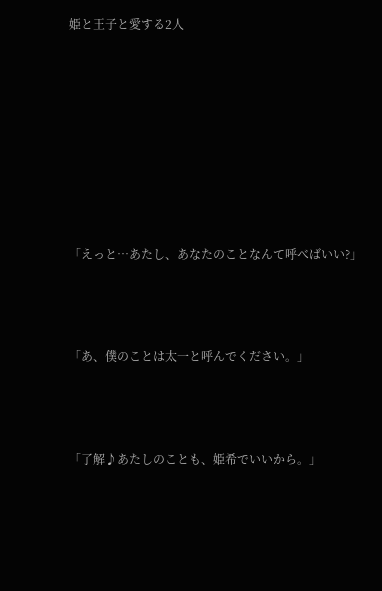姫と王子と愛する2人








「えっと…あたし、あなたのことなんて呼べばいい?」



「あ、僕のことは太一と呼んでください。」



「了解♪あたしのことも、姫希でいいから。」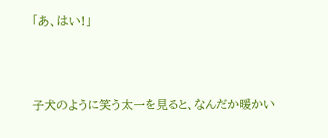「あ、はい!」





子犬のように笑う太一を見ると、なんだか暖かい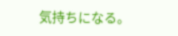気持ちになる。